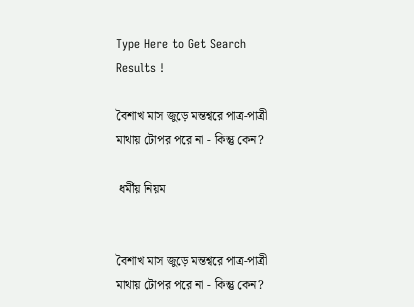Type Here to Get Search Results !

বৈশাখ মাস জুড়ে মন্তশ্বরে পাত্র-পাত্রী মাথায় টোপর পরে না - কিন্তু কেন?

 ধৰ্মীয় নিয়ম


বৈশাখ মাস জুড়ে মন্তশ্বরে পাত্র-পাত্রী মাথায় টোপর পরে না - কিন্তু কেন?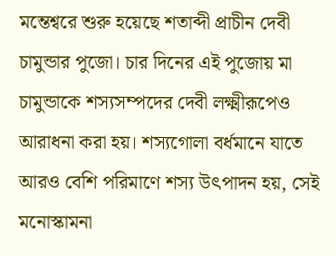মন্তেশ্বরে শুরু হয়েছে শতাব্দী প্রাচীন দেবী চামুন্ডার পুজো। চার দিনের এই পুজোয় মা চামুন্ডাকে শস্যসম্পদের দেবী লক্ষ্মীরূপেও আরাধনা করা হয়। শস্যগোলা বর্ধমানে যাতে আরও বেশি পরিমাণে শস্য উৎপাদন হয়, সেই মনোস্কামনা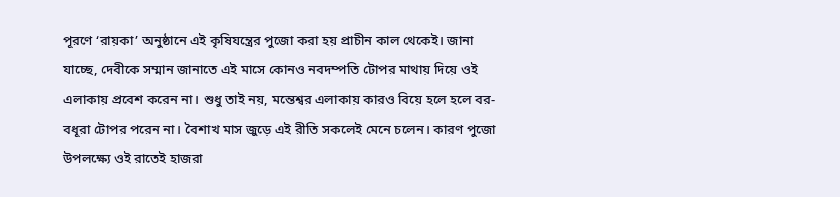পূরণে ‘রায়কা’ অনুষ্ঠানে এই কৃষিযন্ত্রের পুজো করা হয় প্রাচীন কাল থেকেই। জানা যাচ্ছে, দেবীকে সম্মান জানাতে এই মাসে কোনও নবদম্পতি টোপর মাথায় দিয়ে ওই এলাকায় প্রবেশ করেন না। শুধু তাই নয়, মন্তেশ্বর এলাকায় কারও বিয়ে হলে হলে বর-বধূরা টোপর পরেন না। বৈশাখ মাস জুড়ে এই রীতি সকলেই মেনে চলেন। কারণ পুজো উপলক্ষ্যে ওই রাতেই হাজরা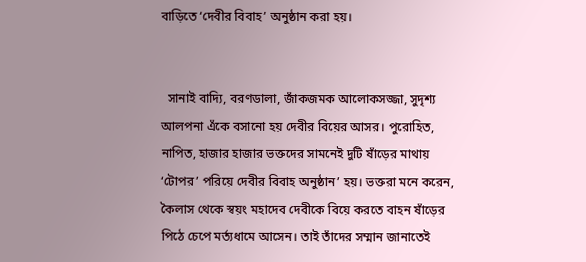বাড়িতে ‘দেবীর বিবাহ’ অনুষ্ঠান করা হয়।


  সানাই বাদ্যি, বরণডালা, জাঁকজমক আলোকসজ্জা, সুদৃশ্য আলপনা এঁকে বসানো হয় দেবীর বিয়ের আসর। পুরোহিত, নাপিত, হাজার হাজার ভক্তদের সামনেই দুটি ষাঁড়ের মাথায় ‘টোপর’ পরিয়ে দেবীর বিবাহ অনুষ্ঠান’ হয়। ভক্তরা মনে করেন, কৈলাস থেকে স্বয়ং মহাদেব দেবীকে বিয়ে করতে বাহন ষাঁড়ের পিঠে চেপে মর্ত্যধামে আসেন। তাই তাঁদের সম্মান জানাতেই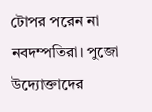টোপর পরেন না নবদম্পতিরা। পুজো উদ্যোক্তাদের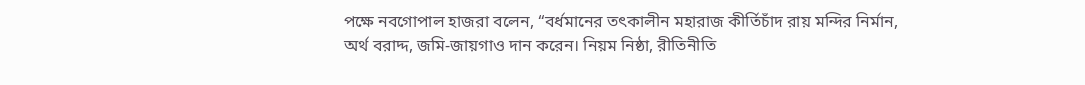পক্ষে নবগোপাল হাজরা বলেন, “বর্ধমানের তৎকালীন মহারাজ কীর্তিচাঁদ রায় মন্দির নির্মান, অর্থ বরাদ্দ, জমি-জায়গাও দান করেন। নিয়ম নিষ্ঠা, রীতিনীতি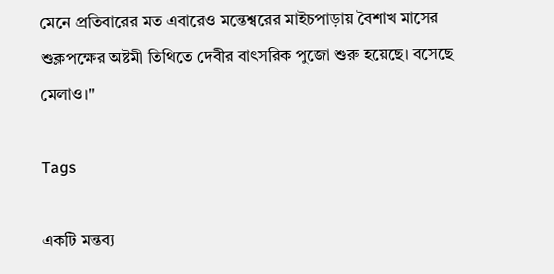মেনে প্রতিবারের মত এবারেও মন্তেশ্বরের মাইচপাড়ায় বৈশাখ মাসের শুক্লপক্ষের অষ্টমী তিথিতে দেবীর বাৎসরিক পুজো শুরু হয়েছে। বসেছে মেলাও।"

Tags

একটি মন্তব্য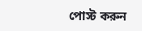পোস্ট করুন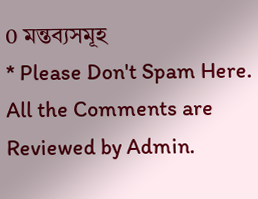0 মন্তব্যসমূহ
* Please Don't Spam Here. All the Comments are Reviewed by Admin.